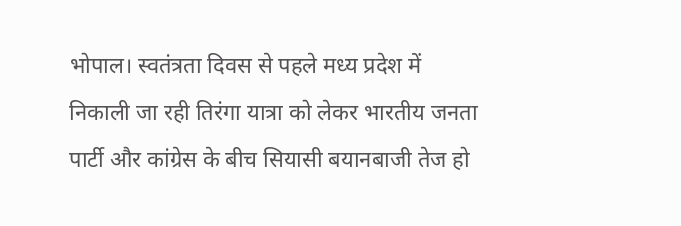भोपाल। स्वतंत्रता दिवस से पहले मध्य प्रदेश में निकाली जा रही तिरंगा यात्रा को लेकर भारतीय जनता पार्टी और कांग्रेस के बीच सियासी बयानबाजी तेज हो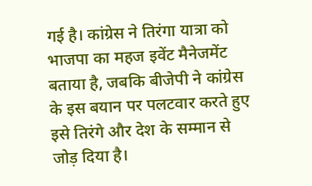गई है। कांग्रेस ने तिरंगा यात्रा को भाजपा का महज इवेंट मैनेजमेंट बताया है, जबकि बीजेपी ने कांग्रेस के इस बयान पर पलटवार करते हुए इसे तिरंगे और देश के सम्मान से जोड़ दिया है।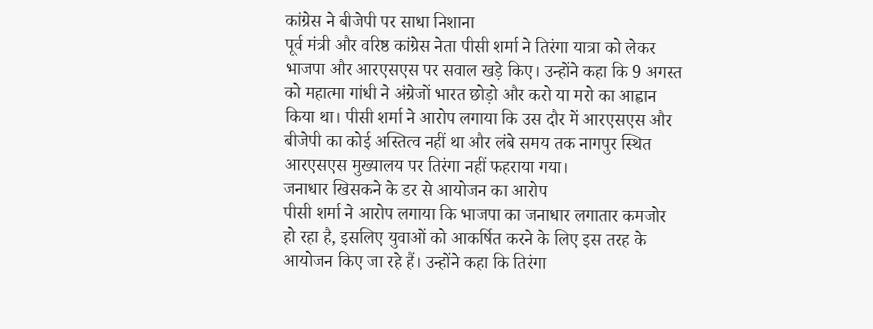कांग्रेस ने बीजेपी पर साधा निशाना
पूर्व मंत्री और वरिष्ठ कांग्रेस नेता पीसी शर्मा ने तिरंगा यात्रा को लेकर भाजपा और आरएसएस पर सवाल खड़े किए। उन्होंने कहा कि 9 अगस्त को महात्मा गांधी ने अंग्रेजों भारत छोड़ो और करो या मरो का आह्वान किया था। पीसी शर्मा ने आरोप लगाया कि उस दौर में आरएसएस और बीजेपी का कोई अस्तित्व नहीं था और लंबे समय तक नागपुर स्थित आरएसएस मुख्यालय पर तिरंगा नहीं फहराया गया।
जनाधार खिसकने के डर से आयोजन का आरोप
पीसी शर्मा ने आरोप लगाया कि भाजपा का जनाधार लगातार कमजोर हो रहा है, इसलिए युवाओं को आकर्षित करने के लिए इस तरह के आयोजन किए जा रहे हैं। उन्होंने कहा कि तिरंगा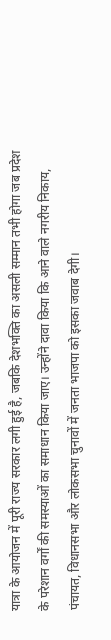यात्रा के आयोजन में पूरी राज्य सरकार लगी हुई है, जबकि देशभक्ति का असली सम्मान तभी होगा जब प्रदेश के परेशान वर्गों की समस्याओं का समाधान किया जाए। उन्होंने दावा किया कि आने वाले नगरीय निकाय, पंचायत, विधानसभा और लोकसभा चुनावों में जनता भाजपा को इसका जवाब देगी।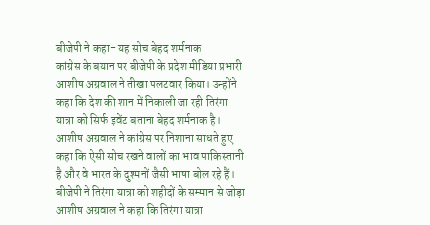बीजेपी ने कहा- यह सोच बेहद शर्मनाक
कांग्रेस के बयान पर बीजेपी के प्रदेश मीडिया प्रभारी आशीष अग्रवाल ने तीखा पलटवार किया। उन्होंने कहा कि देश की शान में निकाली जा रही तिरंगा यात्रा को सिर्फ इवेंट बताना बेहद शर्मनाक है। आशीष अग्रवाल ने कांग्रेस पर निशाना साधते हुए कहा कि ऐसी सोच रखने वालों का भाव पाकिस्तानी है और वे भारत के दुश्मनों जैसी भाषा बोल रहे हैं।
बीजेपी ने तिरंगा यात्रा को शहीदों के सम्मान से जोड़ा
आशीष अग्रवाल ने कहा कि तिरंगा यात्रा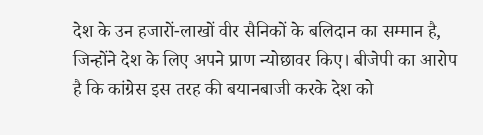देश के उन हजारों-लाखों वीर सैनिकों के बलिदान का सम्मान है, जिन्होंने देश के लिए अपने प्राण न्योछावर किए। बीजेपी का आरोप है कि कांग्रेस इस तरह की बयानबाजी करके देश को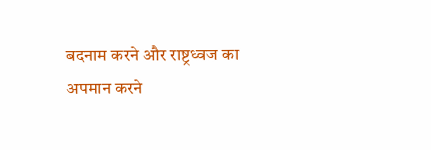बदनाम करने और राष्ट्रध्वज का अपमान करने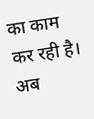का काम कर रही है।
अब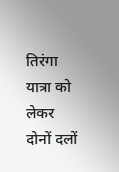तिरंगा यात्रा को लेकर दोनों दलों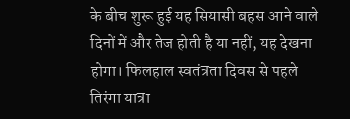के बीच शुरू हुई यह सियासी बहस आने वाले दिनों में और तेज होती है या नहीं, यह देखना होगा। फिलहाल स्वतंत्रता दिवस से पहले तिरंगा यात्रा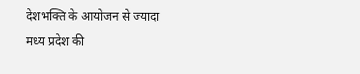देशभक्ति के आयोजन से ज्यादा मध्य प्रदेश की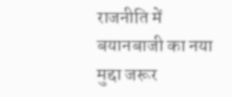राजनीति में बयानबाजी का नया मुद्दा जरूर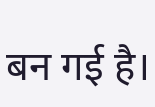बन गई है।